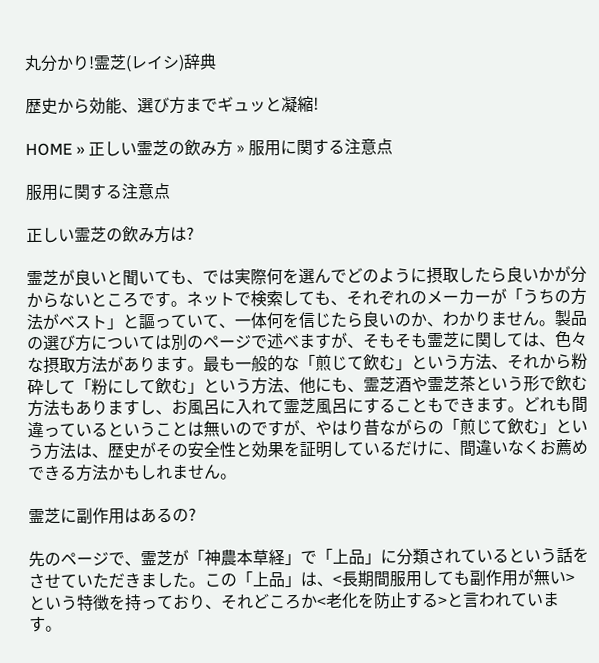丸分かり!霊芝(レイシ)辞典

歴史から効能、選び方までギュッと凝縮!

HOME » 正しい霊芝の飲み方 » 服用に関する注意点

服用に関する注意点

正しい霊芝の飲み方は?

霊芝が良いと聞いても、では実際何を選んでどのように摂取したら良いかが分からないところです。ネットで検索しても、それぞれのメーカーが「うちの方法がベスト」と謳っていて、一体何を信じたら良いのか、わかりません。製品の選び方については別のページで述べますが、そもそも霊芝に関しては、色々な摂取方法があります。最も一般的な「煎じて飲む」という方法、それから粉砕して「粉にして飲む」という方法、他にも、霊芝酒や霊芝茶という形で飲む方法もありますし、お風呂に入れて霊芝風呂にすることもできます。どれも間違っているということは無いのですが、やはり昔ながらの「煎じて飲む」という方法は、歴史がその安全性と効果を証明しているだけに、間違いなくお薦めできる方法かもしれません。

霊芝に副作用はあるの?

先のページで、霊芝が「神農本草経」で「上品」に分類されているという話をさせていただきました。この「上品」は、<長期間服用しても副作用が無い>という特徴を持っており、それどころか<老化を防止する>と言われています。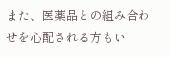また、医薬品との組み合わせを心配される方もい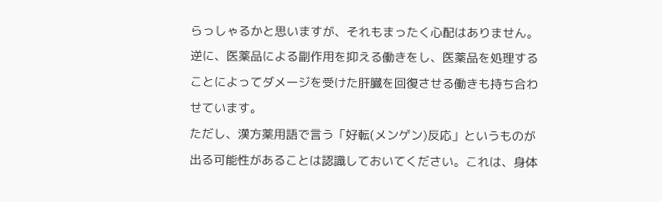らっしゃるかと思いますが、それもまったく心配はありません。逆に、医薬品による副作用を抑える働きをし、医薬品を処理することによってダメージを受けた肝臓を回復させる働きも持ち合わせています。
ただし、漢方薬用語で言う「好転(メンゲン)反応」というものが出る可能性があることは認識しておいてください。これは、身体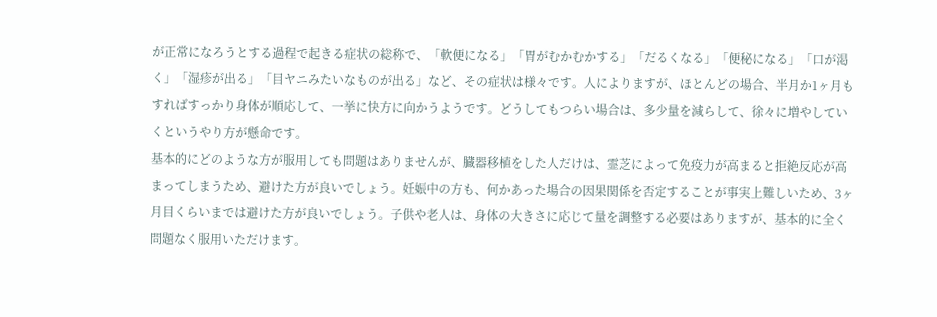が正常になろうとする過程で起きる症状の総称で、「軟便になる」「胃がむかむかする」「だるくなる」「便秘になる」「口が渇く」「湿疹が出る」「目ヤニみたいなものが出る」など、その症状は様々です。人によりますが、ほとんどの場合、半月か1ヶ月もすればすっかり身体が順応して、一挙に快方に向かうようです。どうしてもつらい場合は、多少量を減らして、徐々に増やしていくというやり方が懸命です。
基本的にどのような方が服用しても問題はありませんが、臓器移植をした人だけは、霊芝によって免疫力が高まると拒絶反応が高まってしまうため、避けた方が良いでしょう。妊娠中の方も、何かあった場合の因果関係を否定することが事実上難しいため、3ヶ月目くらいまでは避けた方が良いでしょう。子供や老人は、身体の大きさに応じて量を調整する必要はありますが、基本的に全く問題なく服用いただけます。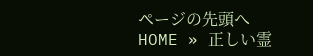ページの先頭へ
HOME » 正しい霊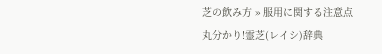芝の飲み方 » 服用に関する注意点
丸分かり!霊芝(レイシ)辞典